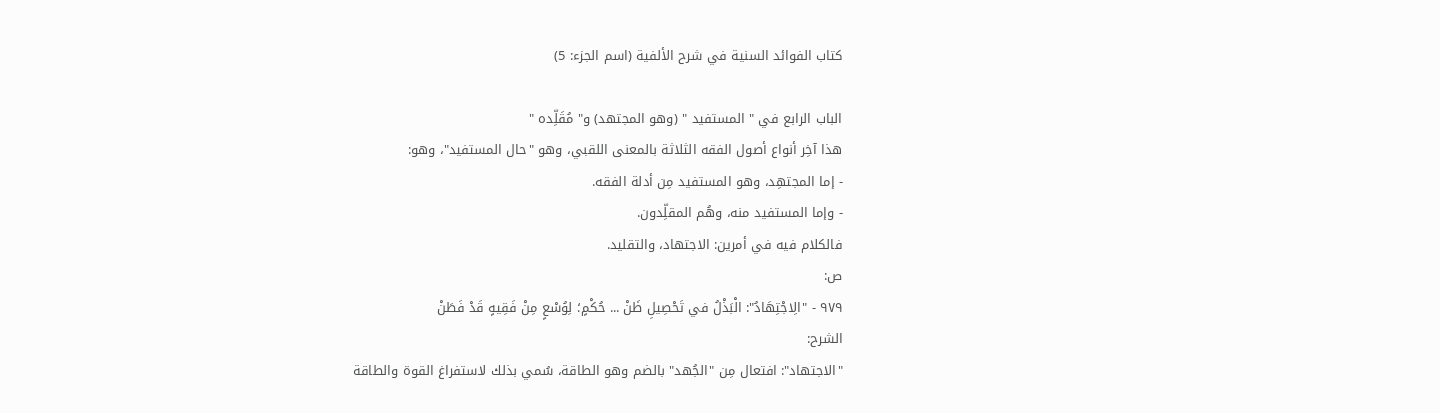كتاب الفوائد السنية في شرح الألفية (اسم الجزء: 5)

الباب الرابع في " المستفيد " (وهو المجتهد) و" مُقَلِّده "
هذا آخِر أنواع أصول الفقه الثلاثة بالمعنى اللقبي، وهو "حال المستفيد"، وهو:
- إما المجتهِد، وهو المستفيد مِن أدلة الفقه.
- وإما المستفيد منه، وهُم المقلِّدون.
فالكلام فيه في أمرين: الاجتهاد، والتقليد.
ص:
٩٧٩ - "الِاجْتِهَادُ": الْبَذْلُ في تَحْصِيلِ ظَنْ ... حُكْمٍ؛ لِوُسْعٍ مِنْ فَقِيهٍ قَدْ فَطَنْ
الشرح:
"الاجتهاد": افتعال مِن "الجُهد" بالضم وهو الطاقة، سُمي بذلك لاستفراغ القوة والطاقة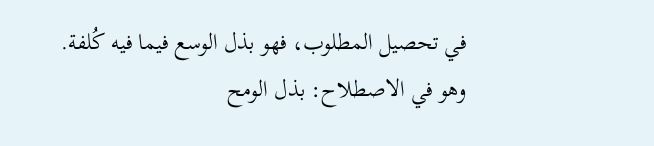في تحصيل المطلوب، فهو بذل الوسع فيما فيه كُلفة.
وهو في الاصطلاح: بذل الومح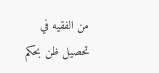من الفقيه في تحصيل ظن بحكم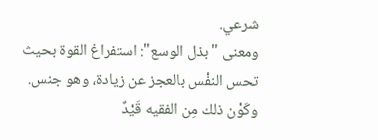شرعي.
ومعنى "بذل الوسع": استفراغ القوة بحيث تحس النفْس بالعجز عن زيادة، وهو جنس.
وكَوْن ذلك مِن الفقيه قَيْدٌ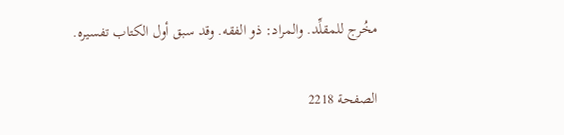مخُرج للمقلِّد. والمراد: ذو الفقه. وقد سبق أول الكتاب تفسيره.

الصفحة 2218